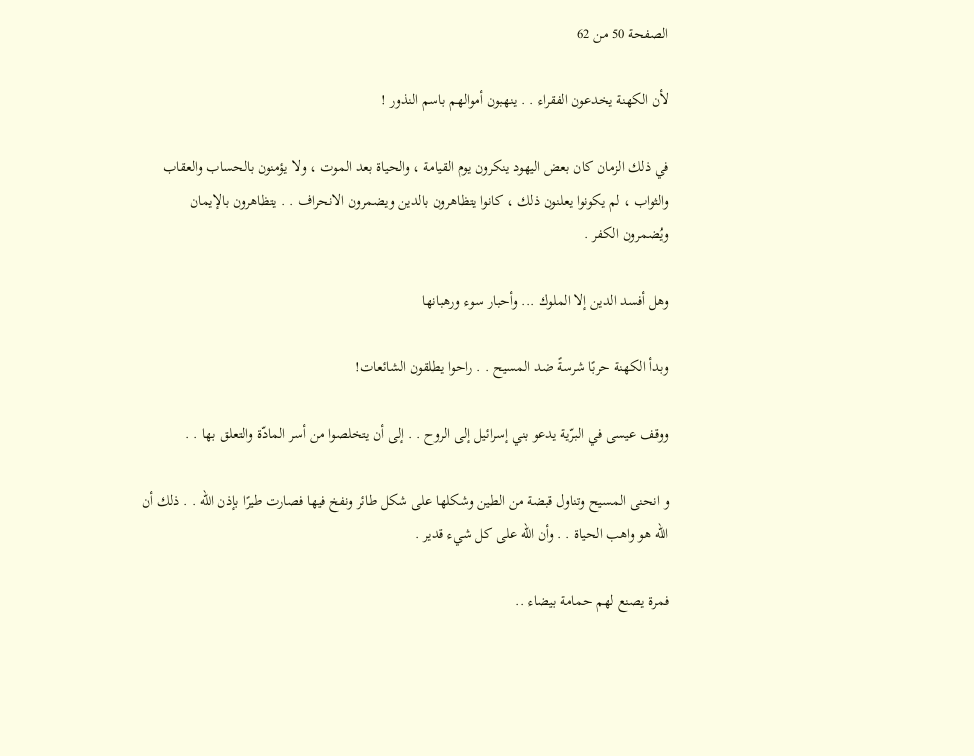الصفحة 50 من 62

لأن الكهنة يخدعون الفقراء . . ينهبون أموالهم باسم النذور !

في ذلك الزمان كان بعض اليهود ينكرون يوم القيامة ، والحياة بعد الموت ، ولا يؤمنون بالحساب والعقاب والثواب ، لم يكونوا يعلنون ذلك ، كانوا يتظاهرون بالدين ويضمرون الانحراف . . يتظاهرون بالإيمان ويُضمرون الكفر .

وهل أفسد الدين إلا الملوك ... وأحبار سوء ورهبانها

وبدأ الكهنة حربًا شرسةً ضد المسيح . . راحوا يطلقون الشائعات!

ووقف عيسى في البرّية يدعو بني إسرائيل إلى الروح . . إلى أن يتخلصوا من أسر المادّة والتعلق بها . .

و انحنى المسيح وتناول قبضة من الطين وشكلها على شكل طائر ونفخ فيها فصارت طيرًا بإذن الله . . ذلك أن الله هو واهب الحياة . . وأن الله على كل شيء قدير .

فمرة يصنع لهم حمامة بيضاء ..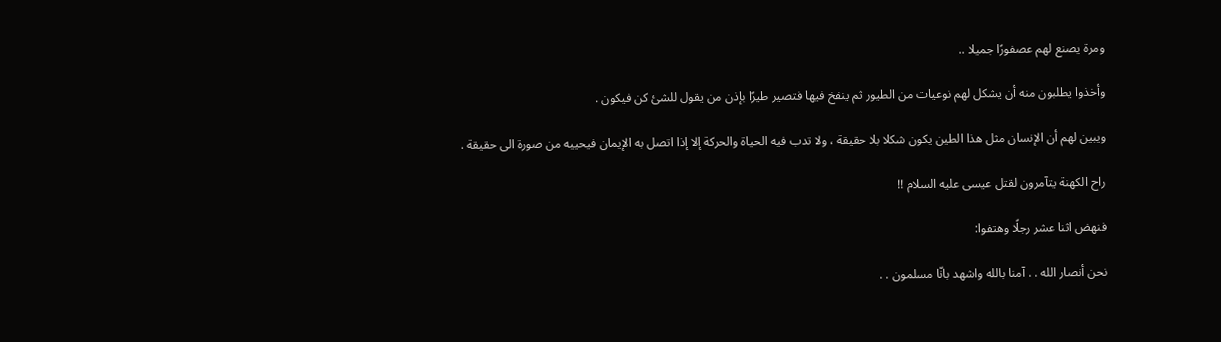ومرة يصنع لهم عصفورًا جميلا ..

وأخذوا يطلبون منه أن يشكل لهم نوعيات من الطيور ثم ينفخ فيها فتصير طيرًا بإذن من يقول للشئ كن فيكون .

ويبين لهم أن الإنسان مثل هذا الطين يكون شكلا بلا حقيقة ، ولا تدب فيه الحياة والحركة إلا إذا اتصل به الإيمان فيحييه من صورة الى حقيقة .

راح الكهنة يتآمرون لقتل عيسى عليه السلام !!

فنهض اثنا عشر رجلًا وهتفوا:

نحن أنصار الله . . آمنا بالله واشهد بانّا مسلمون . .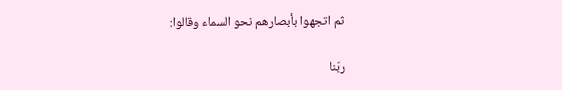ثم اتجهوا بأبصارهم نحو السماء وقالوا:

ربّنا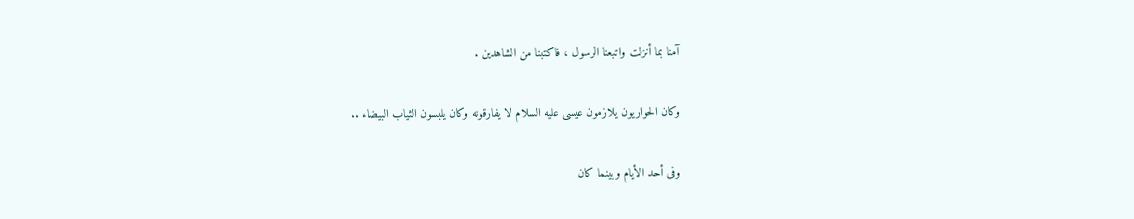آمنا بما أنزلت واتبعنا الرسول ، فاكتبنا من الشاهدين .

وكان الحواريون يلازمون عيسى عليه السلام لا يفارقونه وكان يلبسون الثياب البيضاء ..

وفى أحد الأيام وبينما كان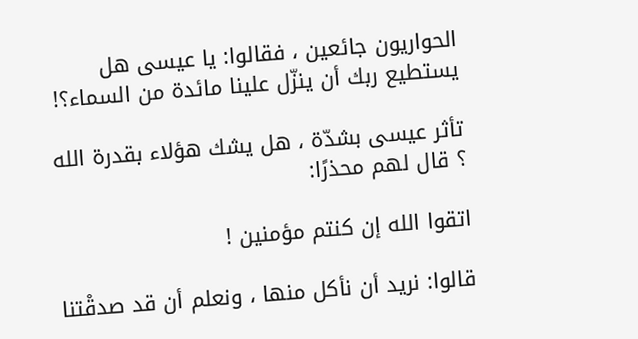الحواريون جائعين ، فقالوا: يا عيسى هل يستطيع ربك أن ينزّل علينا مائدة من السماء؟!

تأثر عيسى بشدّة ، هل يشك هؤلاء بقدرة الله ؟ قال لهم محذرًا:

اتقوا الله إن كنتم مؤمنين !

قالوا: نريد أن نأكل منها ، ونعلم أن قد صدقْتنا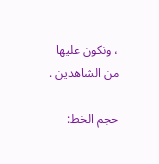، ونكون عليها من الشاهدين .

حجم الخط: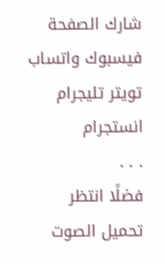شارك الصفحة
فيسبوك واتساب تويتر تليجرام انستجرام
. . .
فضلًا انتظر تحميل الصوت